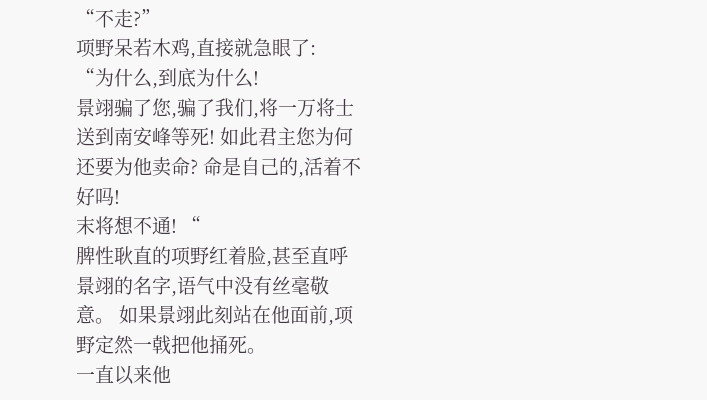“不走?”
项野呆若木鸡,直接就急眼了:
“为什么,到底为什么!
景翊骗了您,骗了我们,将一万将士送到南安峰等死! 如此君主您为何还要为他卖命? 命是自己的,活着不好吗!
末将想不通! “
脾性耿直的项野红着脸,甚至直呼景翊的名字,语气中没有丝毫敬意。 如果景翊此刻站在他面前,项野定然一戟把他捅死。
一直以来他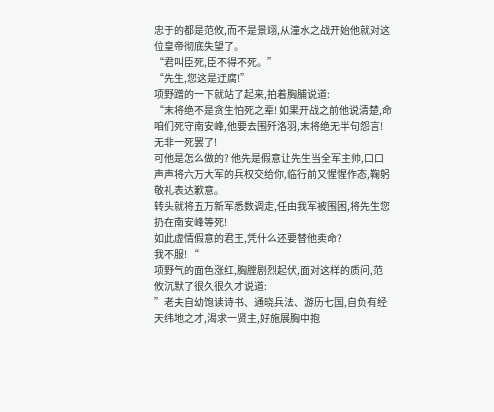忠于的都是范攸,而不是景翊,从潼水之战开始他就对这位皇帝彻底失望了。
“君叫臣死,臣不得不死。”
“先生,您这是迂腐!”
项野蹭的一下就站了起来,拍着胸脯说道:
“末将绝不是贪生怕死之辈! 如果开战之前他说清楚,命咱们死守南安峰,他要去围歼洛羽,末将绝无半句怨言! 无非一死罢了!
可他是怎么做的? 他先是假意让先生当全军主帅,口口声声将六万大军的兵权交给你,临行前又惺惺作态,鞠躬敬礼表达歉意。
转头就将五万新军悉数调走,任由我军被围困,将先生您扔在南安峰等死!
如此虚情假意的君王,凭什么还要替他卖命?
我不服! “
项野气的面色涨红,胸膛剧烈起伏,面对这样的质问,范攸沉默了很久很久才说道:
”老夫自幼饱读诗书、通晓兵法、游历七国,自负有经天纬地之才,渴求一贤主,好施展胸中抱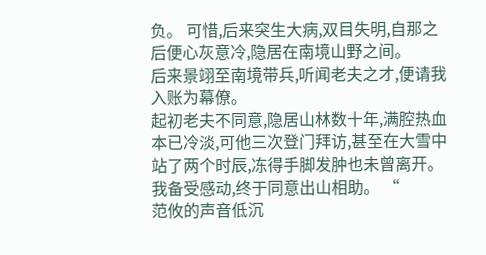负。 可惜,后来突生大病,双目失明,自那之后便心灰意冷,隐居在南境山野之间。
后来景翊至南境带兵,听闻老夫之才,便请我入账为幕僚。
起初老夫不同意,隐居山林数十年,满腔热血本已冷淡,可他三次登门拜访,甚至在大雪中站了两个时辰,冻得手脚发肿也未曾离开。 我备受感动,终于同意出山相助。 “
范攸的声音低沉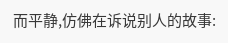而平静,仿佛在诉说别人的故事: